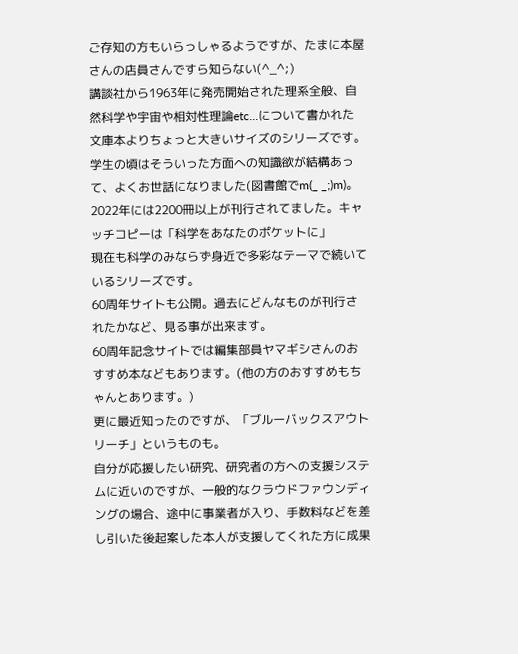ご存知の方もいらっしゃるようですが、たまに本屋さんの店員さんですら知らない(^_^;)
講談社から1963年に発売開始された理系全般、自然科学や宇宙や相対性理論etc...について書かれた文庫本よりちょっと大きいサイズのシリーズです。学生の頃はそういった方面への知識欲が結構あって、よくお世話になりました(図書館でm(_ _;)m)。2022年には2200冊以上が刊行されてました。キャッチコピーは「科学をあなたのポケットに」
現在も科学のみならず身近で多彩なテーマで続いているシリーズです。
60周年サイトも公開。過去にどんなものが刊行されたかなど、見る事が出来ます。
60周年記念サイトでは編集部員ヤマギシさんのおすすめ本などもあります。(他の方のおすすめもちゃんとあります。)
更に最近知ったのですが、「ブルーバックスアウトリーチ」というものも。
自分が応援したい研究、研究者の方への支援システムに近いのですが、一般的なクラウドファウンディングの場合、途中に事業者が入り、手数料などを差し引いた後起案した本人が支援してくれた方に成果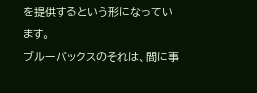を提供するという形になっています。
ブルーバックスのそれは、間に事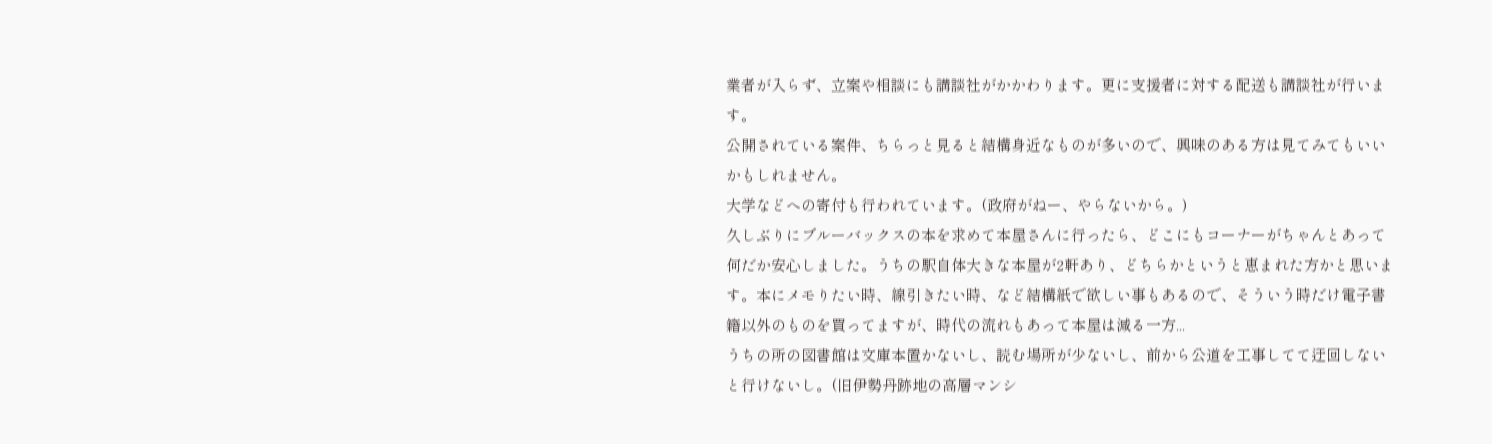業者が入らず、立案や相談にも講談社がかかわります。更に支援者に対する配送も講談社が行います。
公開されている案件、ちらっと見ると結構身近なものが多いので、興味のある方は見てみてもいいかもしれません。
大学などへの寄付も行われています。(政府がねー、やらないから。)
久しぶりにブルーバックスの本を求めて本屋さんに行ったら、どこにもコーナーがちゃんとあって何だか安心しました。うちの駅自体大きな本屋が2軒あり、どちらかというと恵まれた方かと思います。本にメモりたい時、線引きたい時、など結構紙で欲しい事もあるので、そういう時だけ電子書籍以外のものを買ってますが、時代の流れもあって本屋は減る一方...
うちの所の図書館は文庫本置かないし、読む場所が少ないし、前から公道を工事してて迂回しないと行けないし。(旧伊勢丹跡地の高層マンシ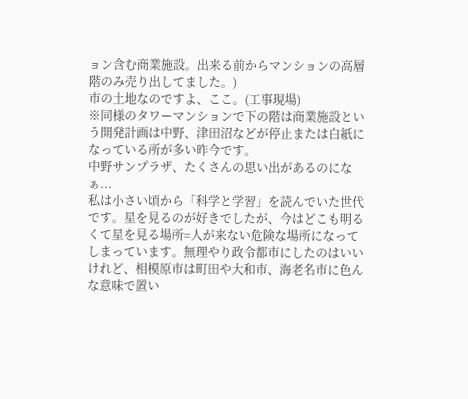ョン含む商業施設。出来る前からマンションの高層階のみ売り出してました。)
市の土地なのですよ、ここ。(工事現場)
※同様のタワーマンションで下の階は商業施設という開発計画は中野、津田沼などが停止または白紙になっている所が多い昨今です。
中野サンプラザ、たくさんの思い出があるのになぁ...
私は小さい頃から「科学と学習」を読んでいた世代です。星を見るのが好きでしたが、今はどこも明るくて星を見る場所=人が来ない危険な場所になってしまっています。無理やり政令都市にしたのはいいけれど、相模原市は町田や大和市、海老名市に色んな意味で置い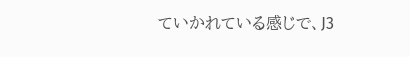ていかれている感じで、J3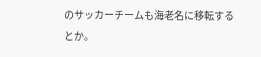のサッカーチームも海老名に移転するとか。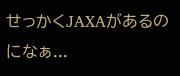せっかくJAXAがあるのになぁ...